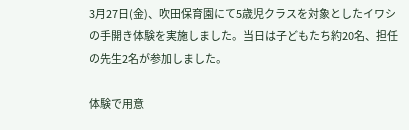3月27日(金)、吹田保育園にて5歳児クラスを対象としたイワシの手開き体験を実施しました。当日は子どもたち約20名、担任の先生2名が参加しました。

体験で用意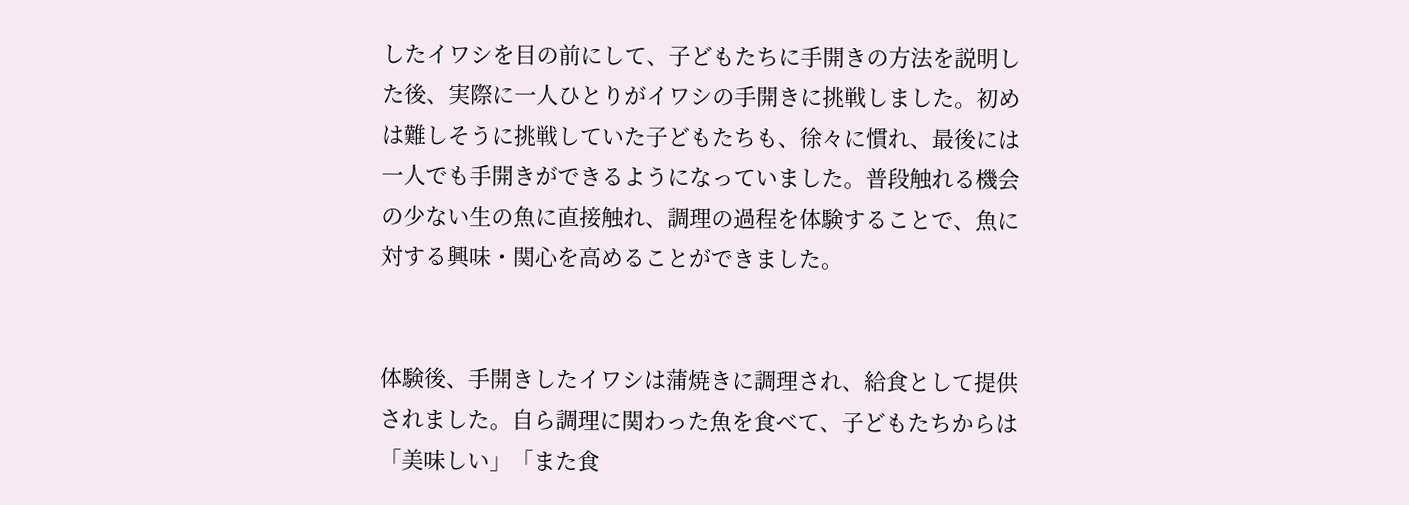したイワシを目の前にして、子どもたちに手開きの方法を説明した後、実際に一人ひとりがイワシの手開きに挑戦しました。初めは難しそうに挑戦していた子どもたちも、徐々に慣れ、最後には一人でも手開きができるようになっていました。普段触れる機会の少ない生の魚に直接触れ、調理の過程を体験することで、魚に対する興味・関心を高めることができました。


体験後、手開きしたイワシは蒲焼きに調理され、給食として提供されました。自ら調理に関わった魚を食べて、子どもたちからは「美味しい」「また食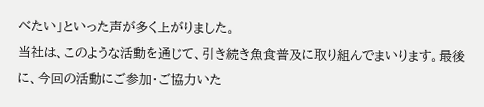べたい」といった声が多く上がりました。
当社は、このような活動を通じて、引き続き魚食普及に取り組んでまいります。最後に、今回の活動にご参加・ご協力いた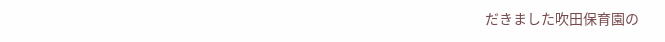だきました吹田保育園の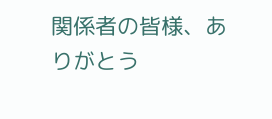関係者の皆様、ありがとう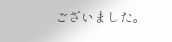ございました。